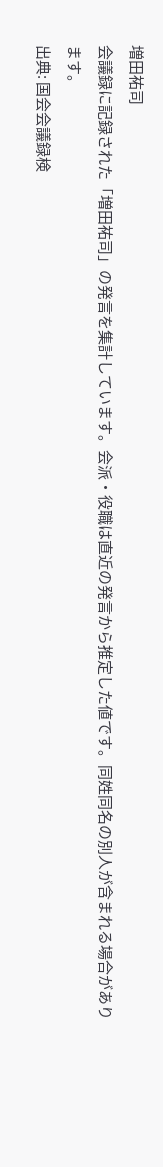増田祐司
会議録に記録された「増田祐司」の発言を集計しています。会派・役職は直近の発言から推定した値です。同姓同名の別人が含まれる場合があります。
出典: 国会会議録検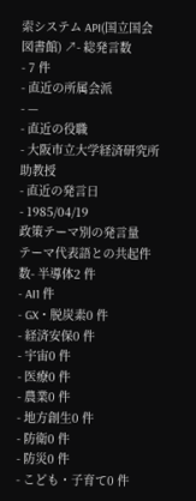索システム API(国立国会図書館) ↗- 総発言数
- 7 件
- 直近の所属会派
- —
- 直近の役職
- 大阪市立大学経済研究所助教授
- 直近の発言日
- 1985/04/19
政策テーマ別の発言量
テーマ代表語との共起件数- 半導体2 件
- AI1 件
- GX・脱炭素0 件
- 経済安保0 件
- 宇宙0 件
- 医療0 件
- 農業0 件
- 地方創生0 件
- 防衛0 件
- 防災0 件
- こども・子育て0 件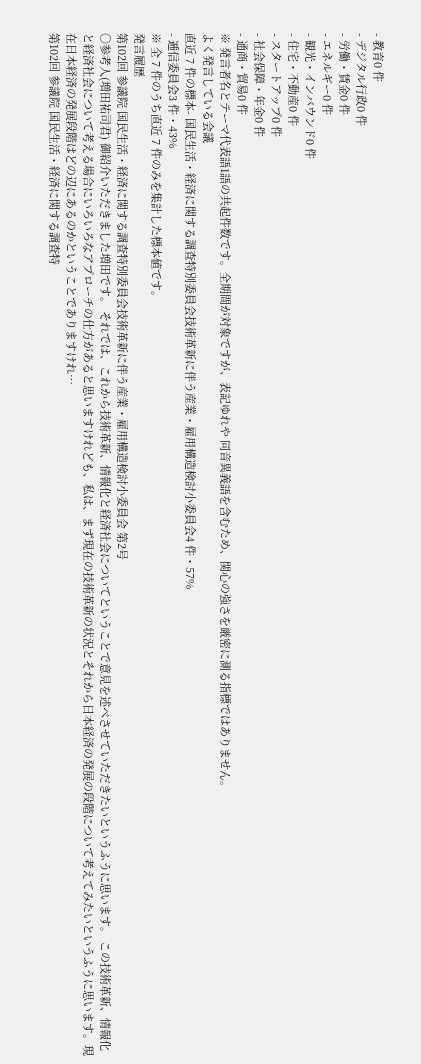- 教育0 件
- デジタル行政0 件
- 労働・賃金0 件
- エネルギー0 件
- 観光・インバウンド0 件
- 住宅・不動産0 件
- スタートアップ0 件
- 社会保障・年金0 件
- 通商・貿易0 件
※ 発言者名とテーマ代表語1語の共起件数です。全期間が対象ですが、表記ゆれや 同音異義語を含むため、関心の強さを厳密に測る指標ではありません。
よく発言している会議
直近 7 件の標本- 国民生活・経済に関する調査特別委員会技術革新に伴う産業・雇用構造検討小委員会4 件・57%
- 逓信委員会3 件・43%
※ 全 7 件のうち直近 7 件のみを集計した標本値です。
発言履歴
第102回 参議院 国民生活・経済に関する調査特別委員会技術革新に伴う産業・雇用構造検討小委員会 第2号
○参考人(増田祐司君) 御紹介いただきました増田です。 それでは、これから技術革新、情報化と経済社会についてということで意見を述べさせていただきたいというふうに思います。 この技術革新、情報化と経済社会について考える場合にいろいろなアプローチの仕方があると思いますけれども、私は、まず現在の技術革新の状況とそれから日本経済の発展の段階について考えてみたいというふうに思います。現在日本経済の発展段階はどの辺にあるのかということでありますけれ…
第102回 参議院 国民生活・経済に関する調査特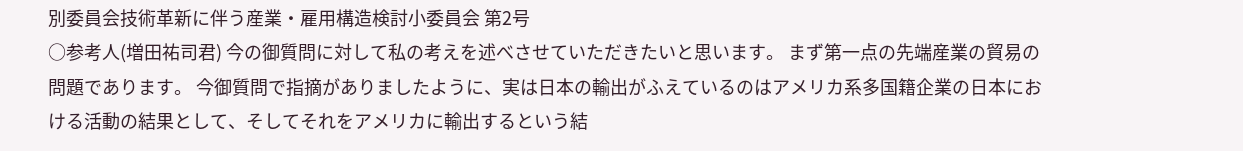別委員会技術革新に伴う産業・雇用構造検討小委員会 第2号
○参考人(増田祐司君) 今の御質問に対して私の考えを述べさせていただきたいと思います。 まず第一点の先端産業の貿易の問題であります。 今御質問で指摘がありましたように、実は日本の輸出がふえているのはアメリカ系多国籍企業の日本における活動の結果として、そしてそれをアメリカに輸出するという結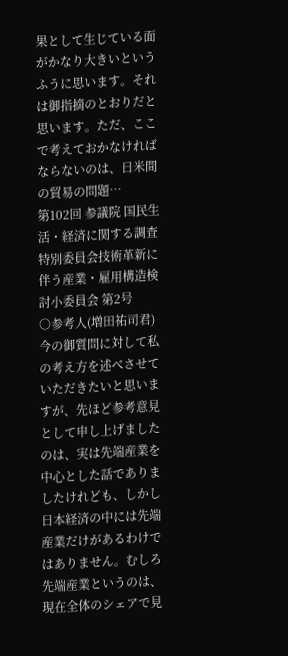果として生じている面がかなり大きいというふうに思います。それは御指摘のとおりだと思います。ただ、ここで考えておかなければならないのは、日米間の貿易の問題…
第102回 参議院 国民生活・経済に関する調査特別委員会技術革新に伴う産業・雇用構造検討小委員会 第2号
○参考人(増田祐司君) 今の御質問に対して私の考え方を述べさせていただきたいと思いますが、先ほど参考意見として申し上げましたのは、実は先端産業を中心とした話でありましたけれども、しかし日本経済の中には先端産業だけがあるわけではありません。むしろ先端産業というのは、現在全体のシェアで見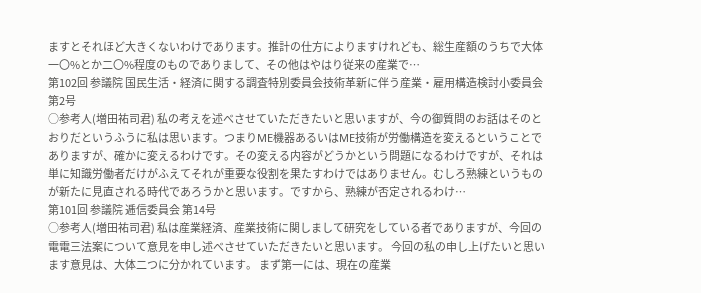ますとそれほど大きくないわけであります。推計の仕方によりますけれども、総生産額のうちで大体一〇%とか二〇%程度のものでありまして、その他はやはり従来の産業で…
第102回 参議院 国民生活・経済に関する調査特別委員会技術革新に伴う産業・雇用構造検討小委員会 第2号
○参考人(増田祐司君) 私の考えを述べさせていただきたいと思いますが、今の御質問のお話はそのとおりだというふうに私は思います。つまりME機器あるいはME技術が労働構造を変えるということでありますが、確かに変えるわけです。その変える内容がどうかという問題になるわけですが、それは単に知識労働者だけがふえてそれが重要な役割を果たすわけではありません。むしろ熟練というものが新たに見直される時代であろうかと思います。ですから、熟練が否定されるわけ…
第101回 参議院 逓信委員会 第14号
○参考人(増田祐司君) 私は産業経済、産業技術に関しまして研究をしている者でありますが、今回の電電三法案について意見を申し述べさせていただきたいと思います。 今回の私の申し上げたいと思います意見は、大体二つに分かれています。 まず第一には、現在の産業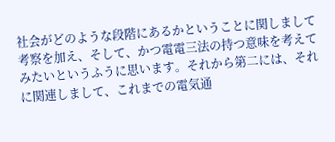社会がどのような段階にあるかということに関しまして考察を加え、そして、かつ電電三法の持つ意味を考えてみたいというふうに思います。それから第二には、それに関連しまして、これまでの電気通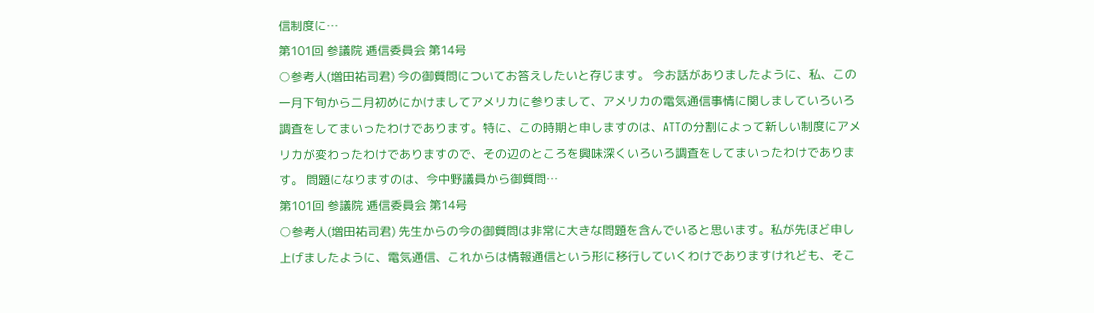信制度に…
第101回 参議院 逓信委員会 第14号
○参考人(増田祐司君) 今の御質問についてお答えしたいと存じます。 今お話がありましたように、私、この一月下旬から二月初めにかけましてアメリカに参りまして、アメリカの電気通信事情に関しましていろいろ調査をしてまいったわけであります。特に、この時期と申しますのは、ATTの分割によって新しい制度にアメリカが変わったわけでありますので、その辺のところを興味深くいろいろ調査をしてまいったわけであります。 問題になりますのは、今中野議員から御質問…
第101回 参議院 逓信委員会 第14号
○参考人(増田祐司君) 先生からの今の御質問は非常に大きな問題を含んでいると思います。私が先ほど申し上げましたように、電気通信、これからは情報通信という形に移行していくわけでありますけれども、そこ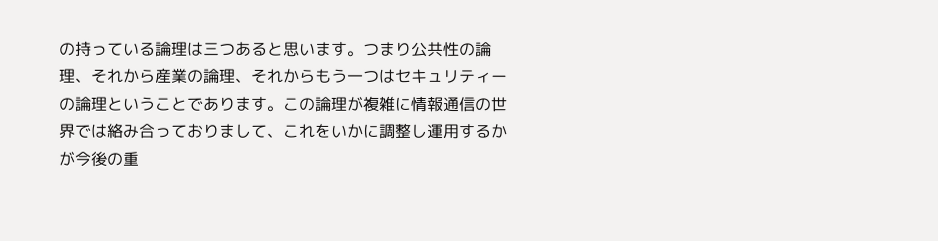の持っている論理は三つあると思います。つまり公共性の論理、それから産業の論理、それからもう一つはセキュリティーの論理ということであります。この論理が複雑に情報通信の世界では絡み合っておりまして、これをいかに調整し運用するかが今後の重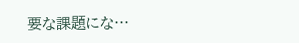要な課題にな…